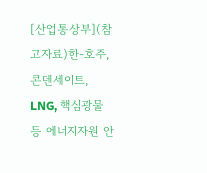[산업통상부](참고자료)한-호주, 콘덴세이트, LNG, 핵심광물 등 에너지자원 안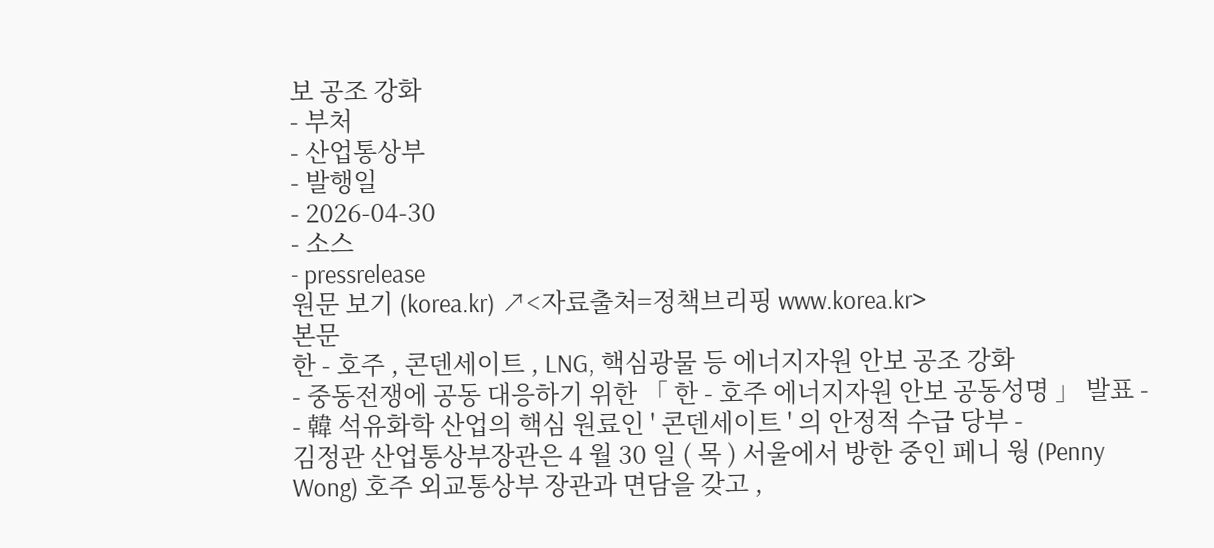보 공조 강화
- 부처
- 산업통상부
- 발행일
- 2026-04-30
- 소스
- pressrelease
원문 보기 (korea.kr) ↗<자료출처=정책브리핑 www.korea.kr>
본문
한 - 호주 , 콘덴세이트 , LNG, 핵심광물 등 에너지자원 안보 공조 강화
- 중동전쟁에 공동 대응하기 위한 「 한 - 호주 에너지자원 안보 공동성명 」 발표 -
- 韓 석유화학 산업의 핵심 원료인 ' 콘덴세이트 ' 의 안정적 수급 당부 -
김정관 산업통상부장관은 4 월 30 일 ( 목 ) 서울에서 방한 중인 페니 웡 (Penny Wong) 호주 외교통상부 장관과 면담을 갖고 ,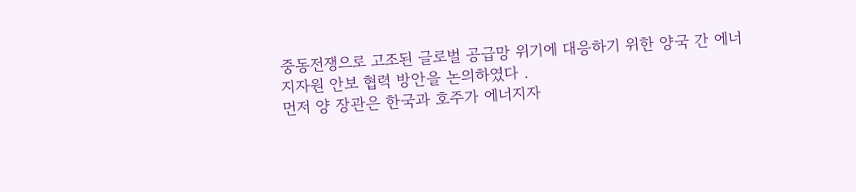중동전쟁으로 고조된 글로벌 공급망 위기에 대응하기 위한 양국 간 에너지자원 안보 협력 방안을 논의하였다 .
먼저 양 장관은 한국과 호주가 에너지자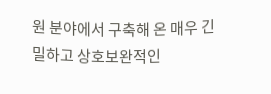원 분야에서 구축해 온 매우 긴밀하고 상호보완적인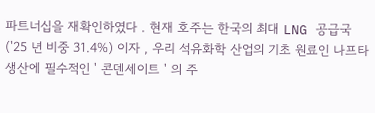파트너십을 재확인하였다 . 현재 호주는 한국의 최대 LNG 공급국 ('25 년 비중 31.4%) 이자 , 우리 석유화학 산업의 기초 원료인 나프타 생산에 필수적인 ' 콘덴세이트 ' 의 주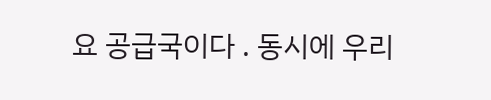요 공급국이다 . 동시에 우리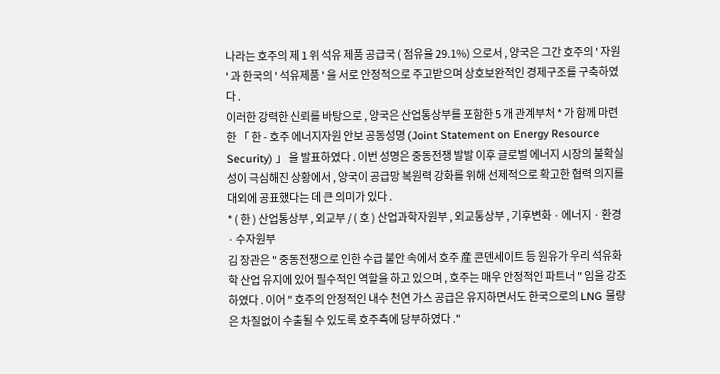나라는 호주의 제 1 위 석유 제품 공급국 ( 점유율 29.1%) 으로서 , 양국은 그간 호주의 ' 자원 ' 과 한국의 ' 석유제품 ' 을 서로 안정적으로 주고받으며 상호보완적인 경제구조를 구축하였다 .
이러한 강력한 신뢰를 바탕으로 , 양국은 산업통상부를 포함한 5 개 관계부처 * 가 함께 마련한 「 한 - 호주 에너지자원 안보 공동성명 (Joint Statement on Energy Resource Security) 」 을 발표하였다 . 이번 성명은 중동전쟁 발발 이후 글로벌 에너지 시장의 불확실성이 극심해진 상황에서 , 양국이 공급망 복원력 강화를 위해 선제적으로 확고한 협력 의지를 대외에 공표했다는 데 큰 의미가 있다 .
* ( 한 ) 산업통상부 , 외교부 / ( 호 ) 산업과학자원부 , 외교통상부 , 기후변화 · 에너지 · 환경 · 수자원부
김 장관은 " 중동전쟁으로 인한 수급 불안 속에서 호주 産 콘덴세이트 등 원유가 우리 석유화학 산업 유지에 있어 필수적인 역할을 하고 있으며 , 호주는 매우 안정적인 파트너 " 임을 강조하였다 . 이어 " 호주의 안정적인 내수 천연 가스 공급은 유지하면서도 한국으로의 LNG 물량은 차질없이 수출될 수 있도록 호주측에 당부하였다 ."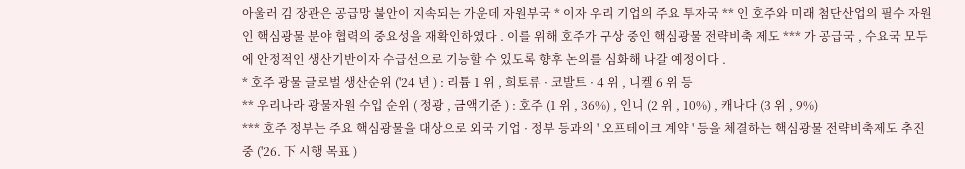아울러 김 장관은 공급망 불안이 지속되는 가운데 자원부국 * 이자 우리 기업의 주요 투자국 ** 인 호주와 미래 첨단산업의 필수 자원인 핵심광물 분야 협력의 중요성을 재확인하였다 . 이를 위해 호주가 구상 중인 핵심광물 전략비축 제도 *** 가 공급국 , 수요국 모두에 안정적인 생산기반이자 수급선으로 기능할 수 있도록 향후 논의를 심화해 나갈 예정이다 .
* 호주 광물 글로벌 생산순위 ('24 년 ) : 리튬 1 위 , 희토류 · 코발트 · 4 위 , 니켈 6 위 등
** 우리나라 광물자원 수입 순위 ( 정광 , 금액기준 ) : 호주 (1 위 , 36%) , 인니 (2 위 , 10%) , 캐나다 (3 위 , 9%)
*** 호주 정부는 주요 핵심광물을 대상으로 외국 기업 · 정부 등과의 ' 오프테이크 계약 ' 등을 체결하는 핵심광물 전략비축제도 추진중 ('26. 下 시행 목표 )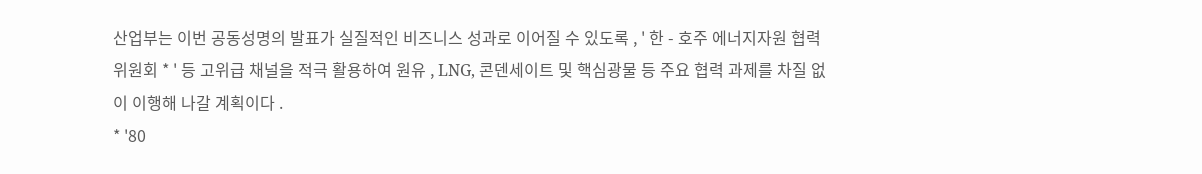산업부는 이번 공동성명의 발표가 실질적인 비즈니스 성과로 이어질 수 있도록 , ' 한 - 호주 에너지자원 협력위원회 * ' 등 고위급 채널을 적극 활용하여 원유 , LNG, 콘덴세이트 및 핵심광물 등 주요 협력 과제를 차질 없이 이행해 나갈 계획이다 .
* '80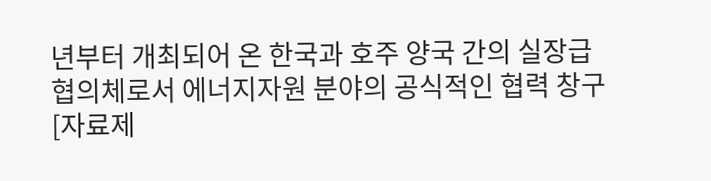년부터 개최되어 온 한국과 호주 양국 간의 실장급 협의체로서 에너지자원 분야의 공식적인 협력 창구
[자료제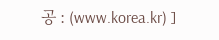공 : (www.korea.kr) ]